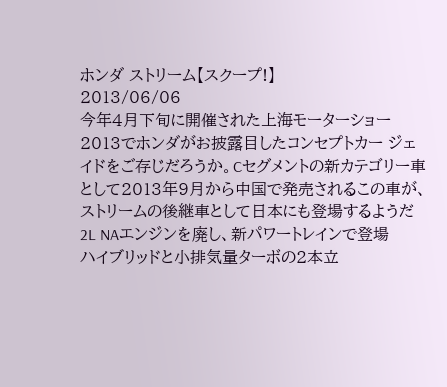ホンダ ストリーム【スクープ!】
2013/06/06
今年4月下旬に開催された上海モーターショー2013でホンダがお披露目したコンセプトカー ジェイドをご存じだろうか。Cセグメントの新カテゴリー車として2013年9月から中国で発売されるこの車が、ストリームの後継車として日本にも登場するようだ
2L NAエンジンを廃し、新パワートレインで登場
ハイブリッドと小排気量ターボの2本立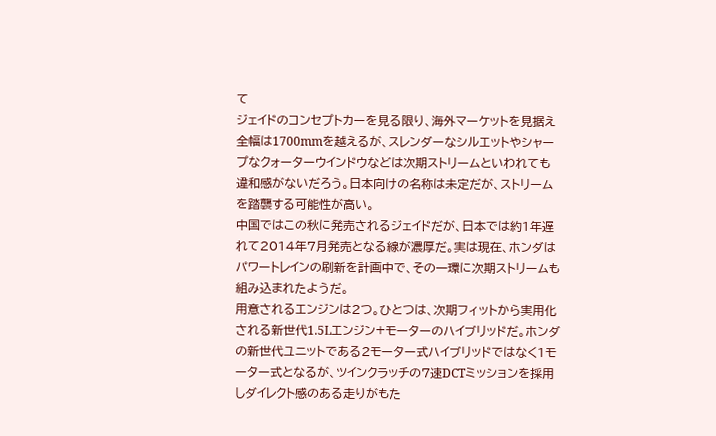て
ジェイドのコンセプトカーを見る限り、海外マーケットを見据え全幅は1700mmを越えるが、スレンダーなシルエットやシャープなクォーターウインドウなどは次期ストリームといわれても違和感がないだろう。日本向けの名称は未定だが、ストリームを踏襲する可能性が高い。
中国ではこの秋に発売されるジェイドだが、日本では約1年遅れて2014年7月発売となる線が濃厚だ。実は現在、ホンダはパワートレインの刷新を計画中で、その一環に次期ストリームも組み込まれたようだ。
用意されるエンジンは2つ。ひとつは、次期フィットから実用化される新世代1.5Lエンジン+モーターのハイブリッドだ。ホンダの新世代ユニットである2モーター式ハイブリッドではなく1モーター式となるが、ツインクラッチの7速DCTミッションを採用しダイレクト感のある走りがもた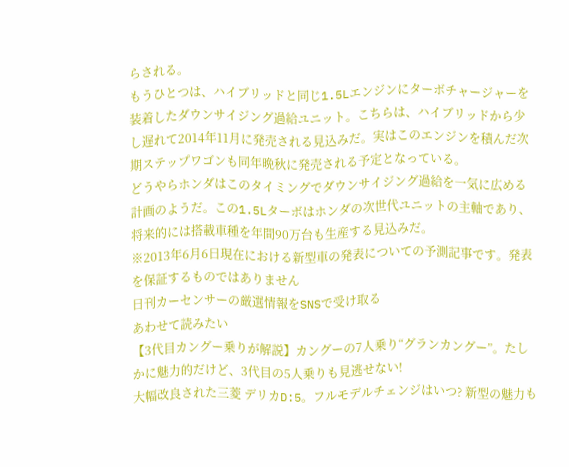らされる。
もうひとつは、ハイブリッドと同じ1.5Lエンジンにターボチャージャーを装着したダウンサイジング過給ユニット。こちらは、ハイブリッドから少し遅れて2014年11月に発売される見込みだ。実はこのエンジンを積んだ次期ステップワゴンも同年晩秋に発売される予定となっている。
どうやらホンダはこのタイミングでダウンサイジング過給を一気に広める計画のようだ。この1.5Lターボはホンダの次世代ユニットの主軸であり、将来的には搭載車種を年間90万台も生産する見込みだ。
※2013年6月6日現在における新型車の発表についての予測記事です。発表を保証するものではありません
日刊カーセンサーの厳選情報をSNSで受け取る
あわせて読みたい
【3代目カングー乗りが解説】カングーの7人乗り“グランカングー”。たしかに魅力的だけど、3代目の5人乗りも見逃せない!
大幅改良された三菱 デリカD:5。フルモデルチェンジはいつ? 新型の魅力も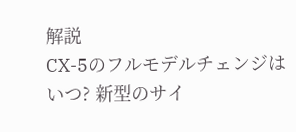解説
CX-5のフルモデルチェンジはいつ? 新型のサイ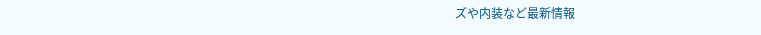ズや内装など最新情報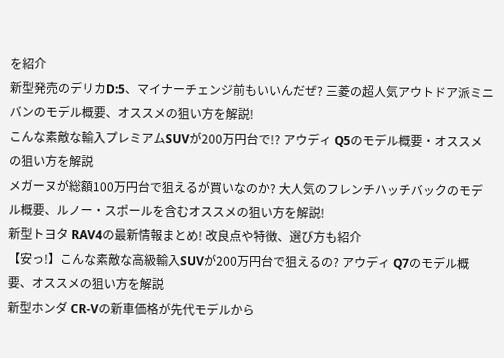を紹介
新型発売のデリカD:5、マイナーチェンジ前もいいんだぜ? 三菱の超人気アウトドア派ミニバンのモデル概要、オススメの狙い方を解説!
こんな素敵な輸入プレミアムSUVが200万円台で!? アウディ Q5のモデル概要・オススメの狙い方を解説
メガーヌが総額100万円台で狙えるが買いなのか? 大人気のフレンチハッチバックのモデル概要、ルノー・スポールを含むオススメの狙い方を解説!
新型トヨタ RAV4の最新情報まとめ! 改良点や特徴、選び方も紹介
【安っ!】こんな素敵な高級輸入SUVが200万円台で狙えるの? アウディ Q7のモデル概要、オススメの狙い方を解説
新型ホンダ CR-Vの新車価格が先代モデルから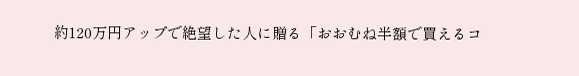約120万円アップで絶望した人に贈る「おおむね半額で買えるコ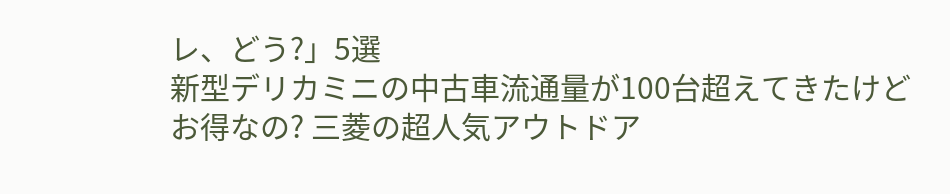レ、どう?」5選
新型デリカミニの中古車流通量が100台超えてきたけどお得なの? 三菱の超人気アウトドア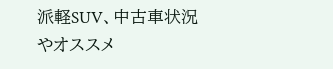派軽SUV、中古車状況やオススメ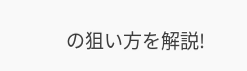の狙い方を解説!